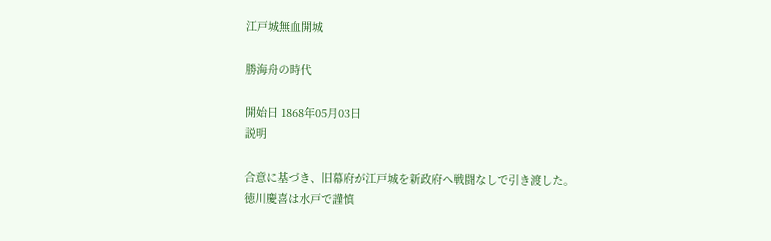江戸城無血開城

勝海舟の時代

開始日 1868年05月03日
説明

合意に基づき、旧幕府が江戸城を新政府へ戦闘なしで引き渡した。徳川慶喜は水戸で謹慎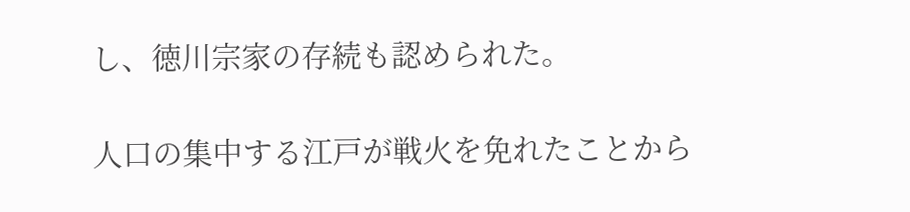し、徳川宗家の存続も認められた。

人口の集中する江戸が戦火を免れたことから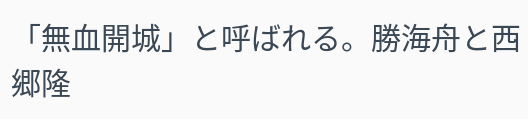「無血開城」と呼ばれる。勝海舟と西郷隆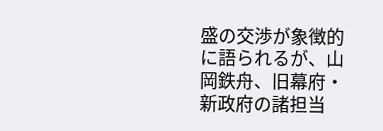盛の交渉が象徴的に語られるが、山岡鉄舟、旧幕府・新政府の諸担当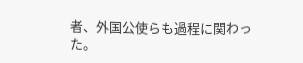者、外国公使らも過程に関わった。